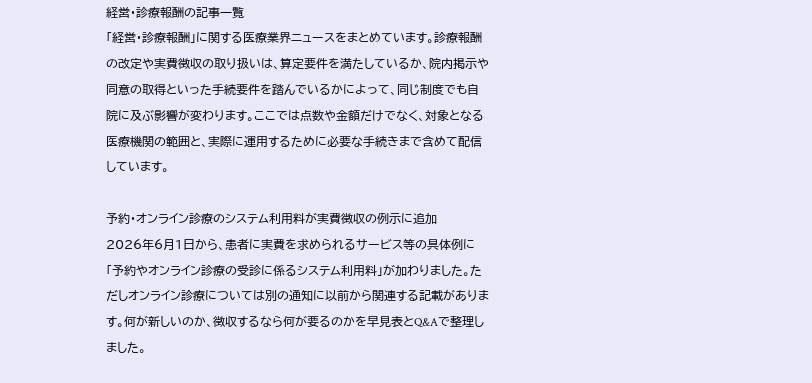経営・診療報酬の記事一覧
「経営・診療報酬」に関する医療業界ニュースをまとめています。診療報酬の改定や実費徴収の取り扱いは、算定要件を満たしているか、院内掲示や同意の取得といった手続要件を踏んでいるかによって、同じ制度でも自院に及ぶ影響が変わります。ここでは点数や金額だけでなく、対象となる医療機関の範囲と、実際に運用するために必要な手続きまで含めて配信しています。

予約・オンライン診療のシステム利用料が実費徴収の例示に追加
2026年6月1日から、患者に実費を求められるサービス等の具体例に「予約やオンライン診療の受診に係るシステム利用料」が加わりました。ただしオンライン診療については別の通知に以前から関連する記載があります。何が新しいのか、徴収するなら何が要るのかを早見表とQ&Aで整理しました。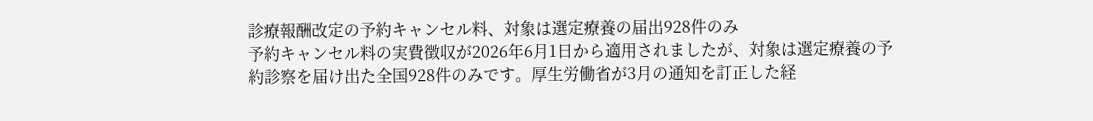診療報酬改定の予約キャンセル料、対象は選定療養の届出928件のみ
予約キャンセル料の実費徴収が2026年6月1日から適用されましたが、対象は選定療養の予約診察を届け出た全国928件のみです。厚生労働省が3月の通知を訂正した経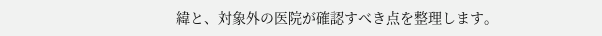緯と、対象外の医院が確認すべき点を整理します。